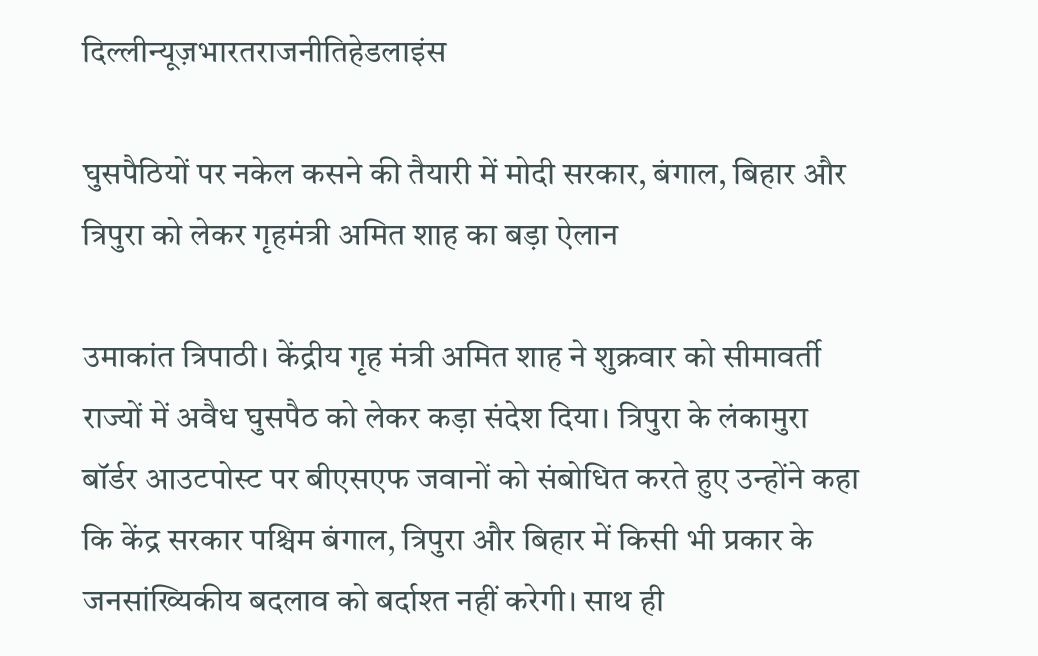दिल्लीन्यूज़भारतराजनीतिहेडलाइंस

घुसपैठियों पर नकेल कसने की तैयारी में मोदी सरकार, बंगाल, बिहार और त्रिपुरा को लेकर गृहमंत्री अमित शाह का बड़ा ऐलान

उमाकांत त्रिपाठी। केंद्रीय गृह मंत्री अमित शाह ने शुक्रवार को सीमावर्ती राज्यों में अवैध घुसपैठ को लेकर कड़ा संदेश दिया। त्रिपुरा के लंकामुरा बॉर्डर आउटपोस्ट पर बीएसएफ जवानों को संबोधित करते हुए उन्होंने कहा कि केंद्र सरकार पश्चिम बंगाल, त्रिपुरा और बिहार में किसी भी प्रकार के जनसांख्यिकीय बदलाव को बर्दाश्त नहीं करेगी। साथ ही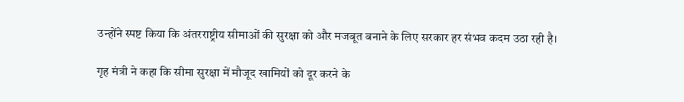उन्होंने स्पष्ट किया कि अंतरराष्ट्रीय सीमाओं की सुरक्षा को और मजबूत बनाने के लिए सरकार हर संभव कदम उठा रही है।

गृह मंत्री ने कहा कि सीमा सुरक्षा में मौजूद खामियों को दूर करने के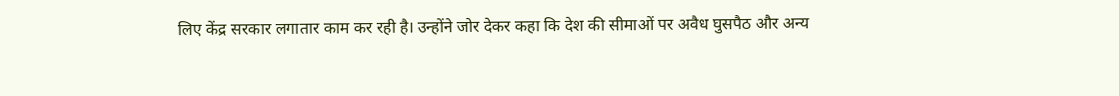लिए केंद्र सरकार लगातार काम कर रही है। उन्होंने जोर देकर कहा कि देश की सीमाओं पर अवैध घुसपैठ और अन्य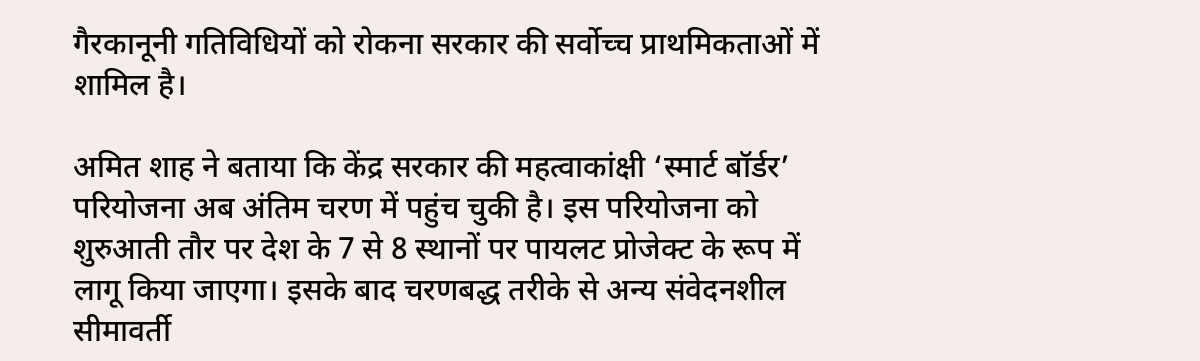गैरकानूनी गतिविधियों को रोकना सरकार की सर्वोच्च प्राथमिकताओं में शामिल है।

अमित शाह ने बताया कि केंद्र सरकार की महत्वाकांक्षी ‘स्मार्ट बॉर्डर’ परियोजना अब अंतिम चरण में पहुंच चुकी है। इस परियोजना को शुरुआती तौर पर देश के 7 से 8 स्थानों पर पायलट प्रोजेक्ट के रूप में लागू किया जाएगा। इसके बाद चरणबद्ध तरीके से अन्य संवेदनशील सीमावर्ती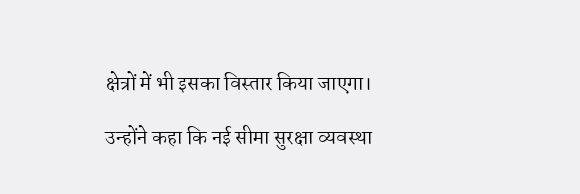क्षेत्रों में भी इसका विस्तार किया जाएगा।

उन्होंने कहा कि नई सीमा सुरक्षा व्यवस्था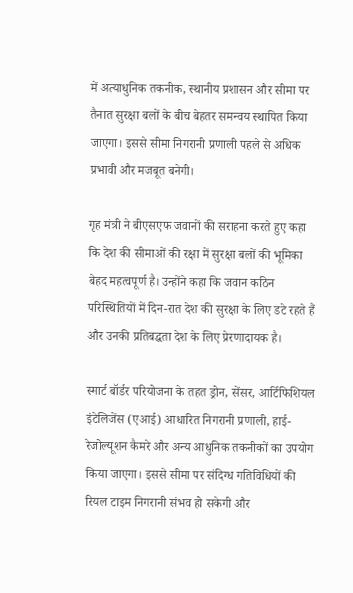में अत्याधुनिक तकनीक, स्थानीय प्रशासन और सीमा पर तैनात सुरक्षा बलों के बीच बेहतर समन्वय स्थापित किया जाएगा। इससे सीमा निगरानी प्रणाली पहले से अधिक प्रभावी और मजबूत बनेगी।

गृह मंत्री ने बीएसएफ जवानों की सराहना करते हुए कहा कि देश की सीमाओं की रक्षा में सुरक्षा बलों की भूमिका बेहद महत्वपूर्ण है। उन्होंने कहा कि जवान कठिन परिस्थितियों में दिन-रात देश की सुरक्षा के लिए डटे रहते हैं और उनकी प्रतिबद्धता देश के लिए प्रेरणादायक है।

स्मार्ट बॉर्डर परियोजना के तहत ड्रोन, सेंसर, आर्टिफिशियल इंटेलिजेंस (एआई) आधारित निगरानी प्रणाली, हाई-रेजोल्यूशन कैमरे और अन्य आधुनिक तकनीकों का उपयोग किया जाएगा। इससे सीमा पर संदिग्ध गतिविधियों की रियल टाइम निगरानी संभव हो सकेगी और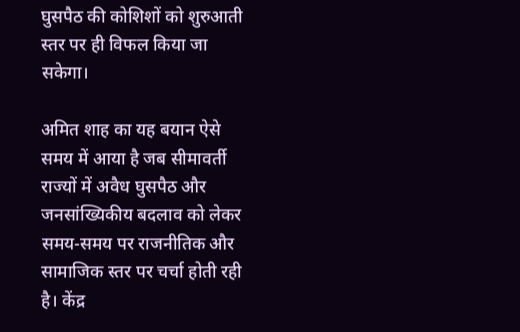घुसपैठ की कोशिशों को शुरुआती स्तर पर ही विफल किया जा सकेगा।

अमित शाह का यह बयान ऐसे समय में आया है जब सीमावर्ती राज्यों में अवैध घुसपैठ और जनसांख्यिकीय बदलाव को लेकर समय-समय पर राजनीतिक और सामाजिक स्तर पर चर्चा होती रही है। केंद्र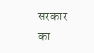सरकार का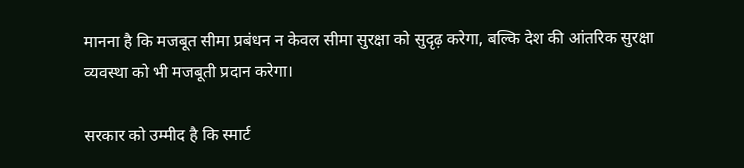मानना है कि मजबूत सीमा प्रबंधन न केवल सीमा सुरक्षा को सुदृढ़ करेगा, बल्कि देश की आंतरिक सुरक्षा व्यवस्था को भी मजबूती प्रदान करेगा।

सरकार को उम्मीद है कि स्मार्ट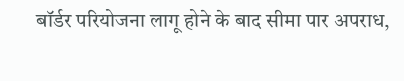बॉर्डर परियोजना लागू होने के बाद सीमा पार अपराध,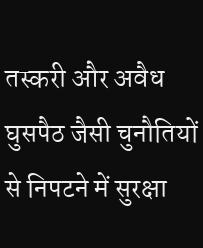तस्करी और अवैध घुसपैठ जैसी चुनौतियों से निपटने में सुरक्षा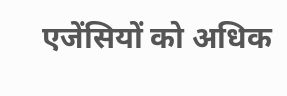एजेंसियों को अधिक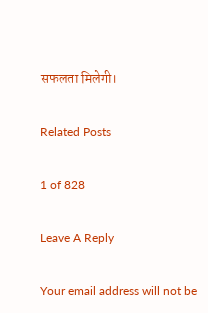सफलता मिलेगी।

Related Posts

1 of 828

Leave A Reply

Your email address will not be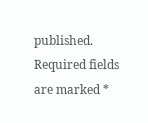published. Required fields are marked *